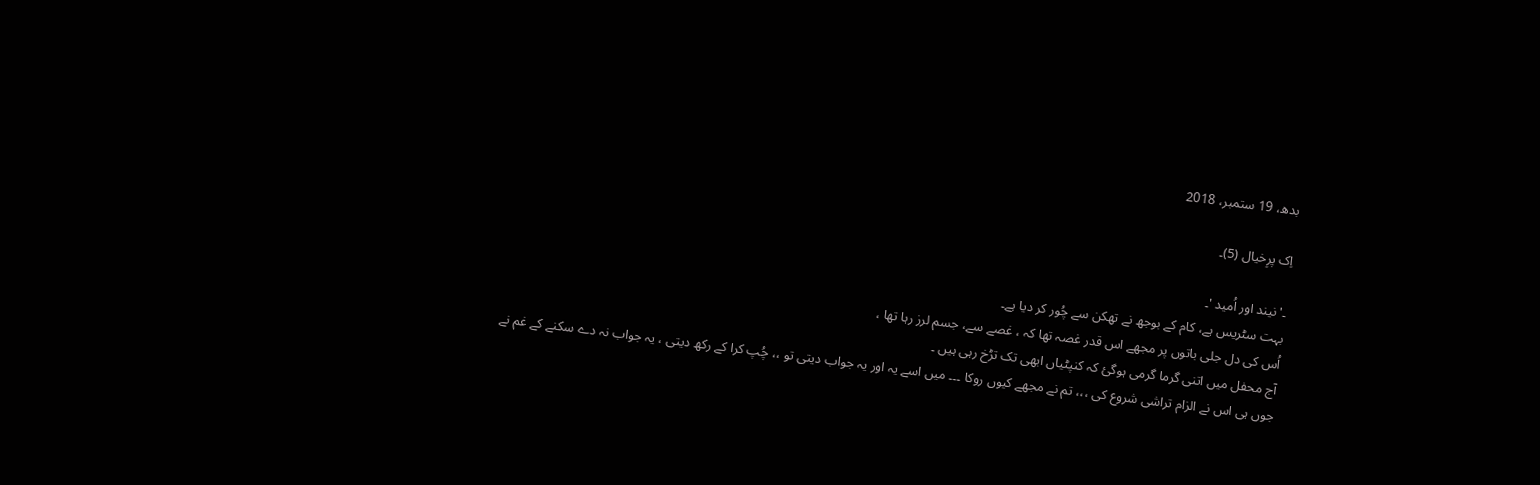بدھ، 19 ستمبر، 2018

اِک پرِخیال (5)۔

۔' نیند اور اُمید '۔
بہت سٹریس ہے، کام کے بوجھ نے تھکن سے چُور کر دیا ہے۔
اُس کی دل جلی باتوں پر مجھے اس قدر غصہ تھا کہ ، غصے سے، جسم لرز رہا تھا ،
آج محفل میں اتنی گرما گرمی ہوگئ کہ کنپٹیاں ابھی تک تڑخ رہی ہیں ۔
جوں ہی اس نے الزام تراشی شروع کی ،،، تم نے مجھے کیوں روکا ۔۔۔ میں اسے یہ اور یہ جواب دیتی تو ،، چُپ کرا کے رکھ دیتی ، یہ جواب نہ دے سکنے کے غم نے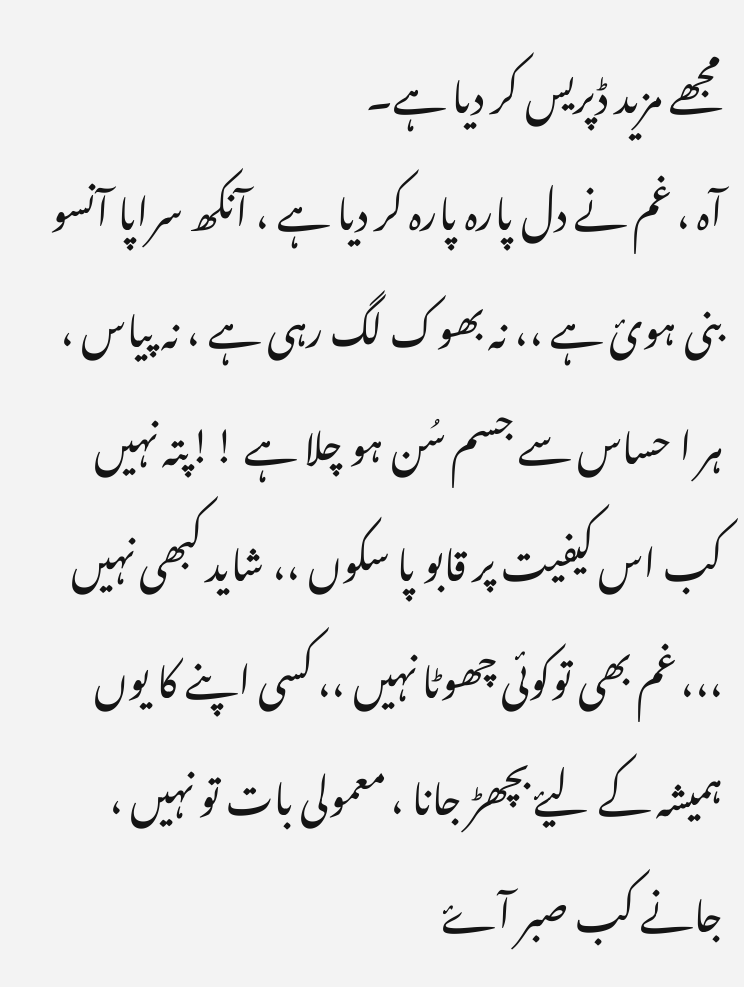مجھے مزید ڈپریس کر دیا ہے۔
آہ ، غم نے دل پارہ پارہ کر دیا ہے ، آنکھ سراپا آنسو بنی ہوئ ہے ،، نہ بھوک لگ رہی ہے ، نہ پیاس ، ہر ا حساس سے جسم سُن ہو چلا ہے !!پتہ نہیں کب اس کیفیت پر قابو پا سکوں ،، شاید کبھی نہیں ،،، غم بھی توکوئی چھوٹا نہیں ،، کسی اپنے کا یوں ہمیشہ کے لیۓ بچھڑ جانا ، معمولی بات تو نہیں ، جانے کب صبر آۓ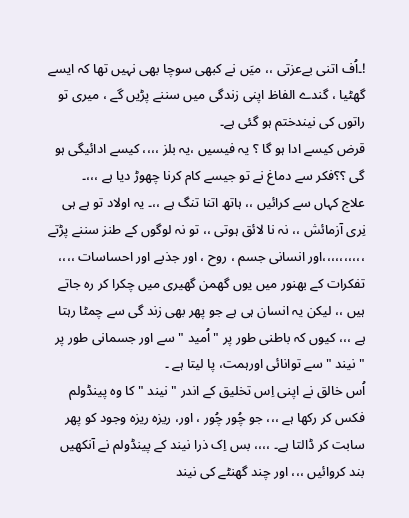!۔اُف اتنی بےعزتی ،، میَں نے کبھی سوچا بھی نہیں تھا کہ ایسے گھٹیا ، گندے الفاظ اپنی زندگی میں سننے پڑیں گے ، میری تو راتوں کی نیندختم ہو گئی ہے۔
قرض کیسے ادا ہو گا ؟ یہ فیسیں ،یہ بلز ،،،، کیسے ادائیگی ہو گی ؟؟فکر سے دماغ نے تو جیسے کام کرنا چھوڑ دیا ہے ،،،۔
علاج کہاں سے کرائیں ،، ہاتھ اتنا تنگ ہے ،،۔ یہ اولاد تو ہے ہی نِری آزمائش ،، نہ نا لائق ہوتی ،، تو نہ لوگوں کے طنز سننے پڑتے ،،،،،،،،،،اور انسانی جسم ، روح ، اور جذبے اور احساسات ،،،، تفکرات کے بھنور میں یوں گھمن گھیری میں چکرا کر رہ جاتے ہیں ،، لیکن یہ انسان ہی ہے جو پھر بھی زند گی سے چمٹا رہتا ہے ،،، کیوں کہ باطنی طور پر " اُمید " سے اور جسمانی طور پر " نیند " سے توانائی اورہمت، پا لیتا ہے ۔
اُس خالق نے اپنی اِس تخلیق کے اندر " نیند " کا وہ پینڈولم فکس کر رکھا ہے ،،، جو چُور چُور ، اور، ریزہ ریزہ وجود کو پھر سابت کر ڈالتا ہے۔ ،،،، بس اِک ذرا نیند کے پینڈولم نے آنکھیں بند کروائیں ،،، اور چند گھنٹے کی نیند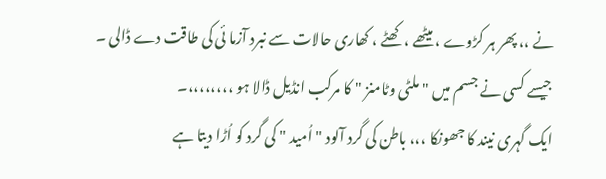نے ،، پھر ہر کڑوے ، میٹھے ، کھٹے ، کھاری حالات سے نبرد آزما ئی کی طاقت دے ڈالی ۔
جیسے کسی نے جسم میں " ملٹی وٹامنز " کا مرکب انڈیل ڈالا ہو ،،،،،،،،۔
ایک گہری نیند کا جھونکا ،،، باطن کی گرد آلود " اُمید " کی گرد کو اُڑا دیتا ہے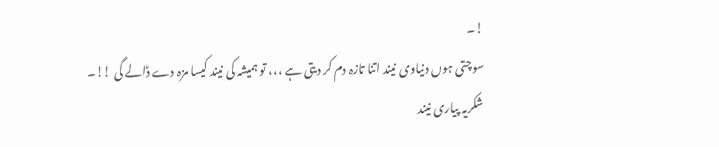!۔
سوچتی ہوں دنیاوی نیند اتنا تازہ دم کر دیتی ہے ،،، تو ہمیشہ کی نیند کیسا مزہ دے ڈالے گی !!۔
شکریہ پیاری نیند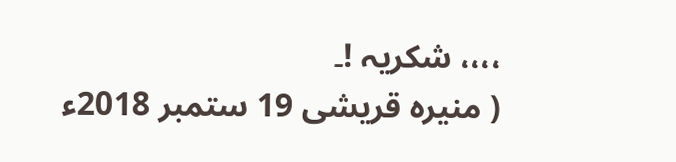،،،، شکریہ !۔
( منیرہ قریشی 19 ستمبر 2018ء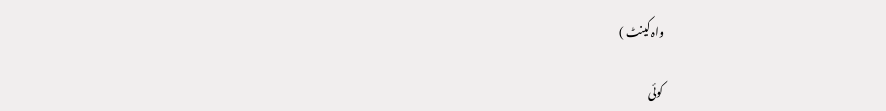واہ کینٹ )

کوئی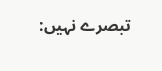تبصرے نہیں: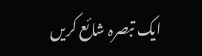ایک تبصرہ شائع کریں